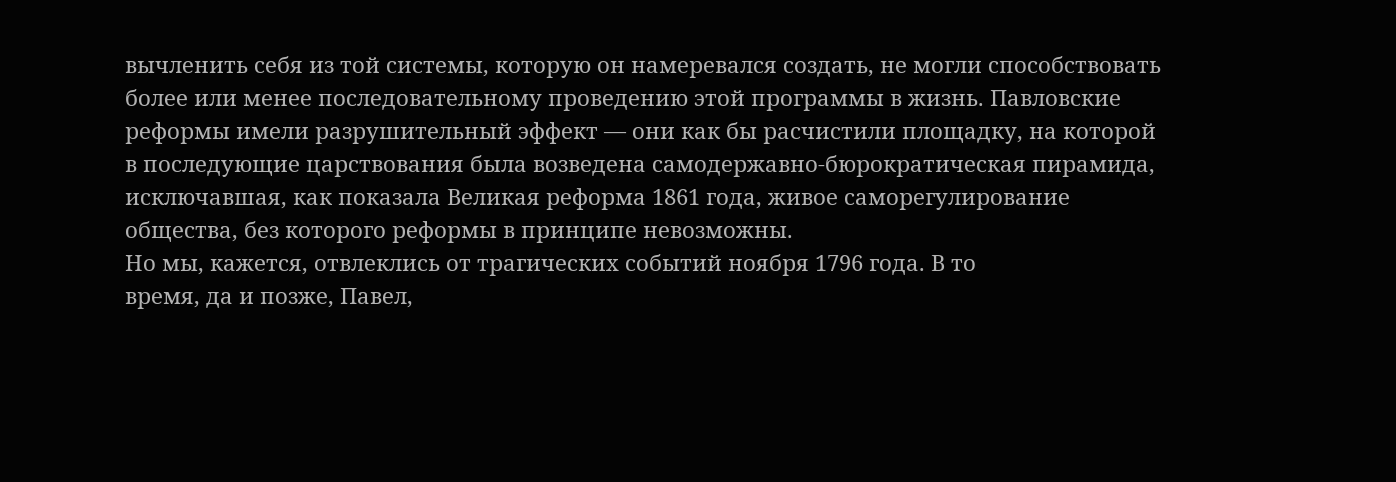вычленить себя из той системы, которую он намеревался создать, не могли способствовать
более или менее последовательному проведению этой программы в жизнь. Павловские
реформы имели разрушительный эффект — они как бы расчистили площадку, на которой
в последующие царствования была возведена самодержавно-бюрократическая пирамида,
исключавшая, как показала Великая реформа 1861 года, живое саморегулирование
общества, без которого реформы в принципе невозможны.
Но мы, кажется, отвлеклись от трагических событий ноября 1796 года. В то
время, да и позже, Павел,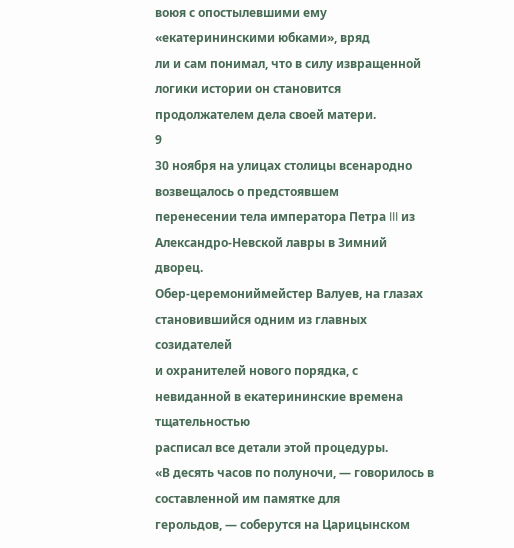воюя с опостылевшими ему «екатерининскими юбками», вряд
ли и сам понимал, что в силу извращенной логики истории он становится
продолжателем дела своей матери.
9
30 ноября на улицах столицы всенародно возвещалось о предстоявшем
перенесении тела императора Петра III из Александро-Невской лавры в Зимний дворец.
Обер-церемониймейстер Валуев, на глазах становившийся одним из главных созидателей
и охранителей нового порядка, с невиданной в екатерининские времена тщательностью
расписал все детали этой процедуры.
«В десять часов по полуночи, — говорилось в составленной им памятке для
герольдов, — соберутся на Царицынском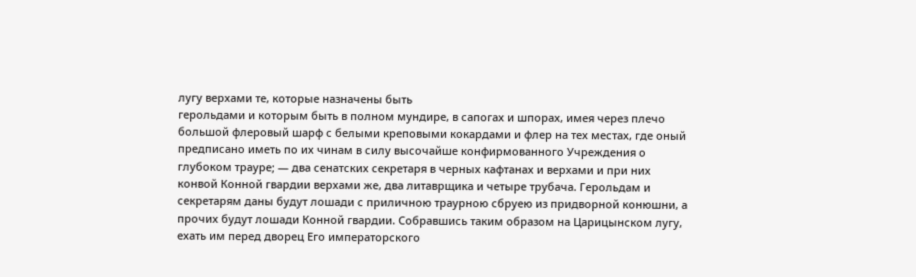лугу верхами те, которые назначены быть
герольдами и которым быть в полном мундире, в сапогах и шпорах, имея через плечо
большой флеровый шарф с белыми креповыми кокардами и флер на тех местах, где оный
предписано иметь по их чинам в силу высочайше конфирмованного Учреждения о
глубоком трауре; — два сенатских секретаря в черных кафтанах и верхами и при них
конвой Конной гвардии верхами же, два литаврщика и четыре трубача. Герольдам и
секретарям даны будут лошади с приличною траурною сбруею из придворной конюшни, а
прочих будут лошади Конной гвардии. Собравшись таким образом на Царицынском лугу,
ехать им перед дворец Его императорского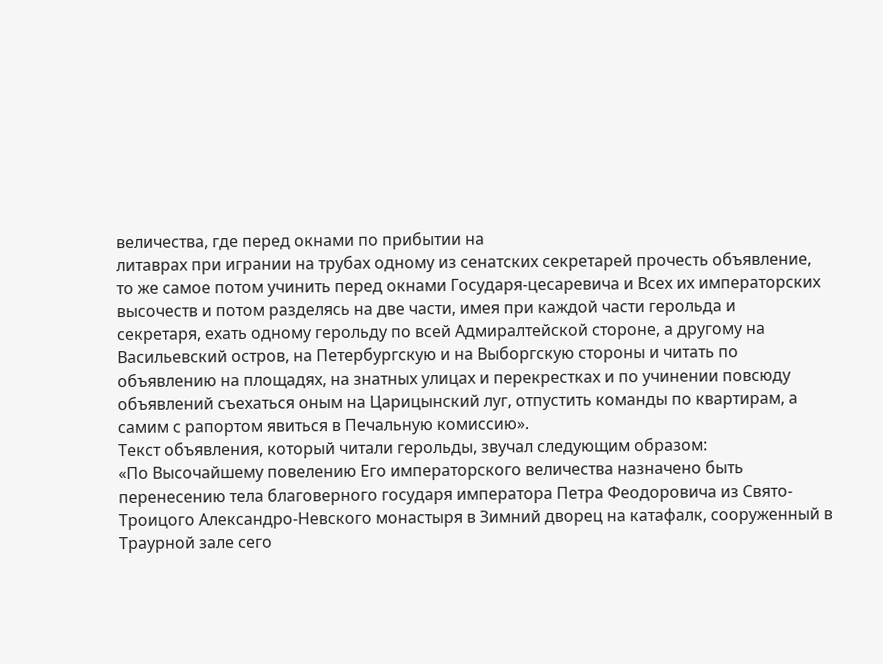величества, где перед окнами по прибытии на
литаврах при игрании на трубах одному из сенатских секретарей прочесть объявление,
то же самое потом учинить перед окнами Государя-цесаревича и Всех их императорских
высочеств и потом разделясь на две части, имея при каждой части герольда и
секретаря, ехать одному герольду по всей Адмиралтейской стороне, а другому на
Васильевский остров, на Петербургскую и на Выборгскую стороны и читать по
объявлению на площадях, на знатных улицах и перекрестках и по учинении повсюду
объявлений съехаться оным на Царицынский луг, отпустить команды по квартирам, а
самим с рапортом явиться в Печальную комиссию».
Текст объявления, который читали герольды, звучал следующим образом:
«По Высочайшему повелению Его императорского величества назначено быть
перенесению тела благоверного государя императора Петра Феодоровича из Свято-
Троицого Александро-Невского монастыря в Зимний дворец на катафалк, сооруженный в
Траурной зале сего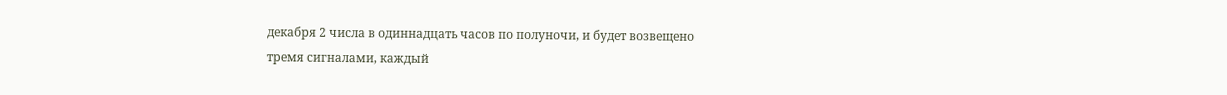декабря 2 числа в одиннадцать часов по полуночи, и будет возвещено
тремя сигналами, каждый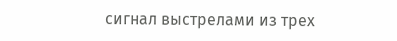сигнал выстрелами из трех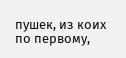пушек, из коих по первому,